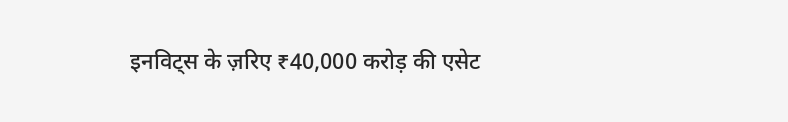इनविट्स के ज़रिए ₹40,000 करोड़ की एसेट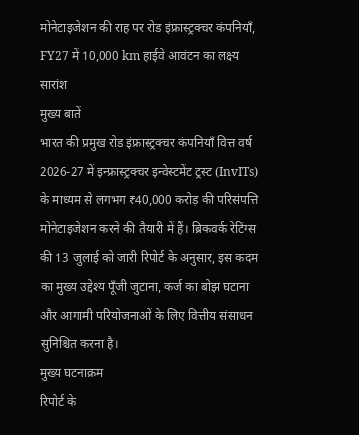मोनेटाइजेशन की राह पर रोड इंफ्रास्ट्रक्चर कंपनियाँ, FY27 में 10,000 km हाईवे आवंटन का लक्ष्य
सारांश
मुख्य बातें
भारत की प्रमुख रोड इंफ्रास्ट्रक्चर कंपनियाँ वित्त वर्ष 2026-27 में इन्फ्रास्ट्रक्चर इन्वेस्टमेंट ट्रस्ट (InvITs) के माध्यम से लगभग ₹40,000 करोड़ की परिसंपत्ति मोनेटाइजेशन करने की तैयारी में हैं। ब्रिकवर्क रेटिंग्स की 13 जुलाई को जारी रिपोर्ट के अनुसार, इस कदम का मुख्य उद्देश्य पूँजी जुटाना, कर्ज का बोझ घटाना और आगामी परियोजनाओं के लिए वित्तीय संसाधन सुनिश्चित करना है।
मुख्य घटनाक्रम
रिपोर्ट के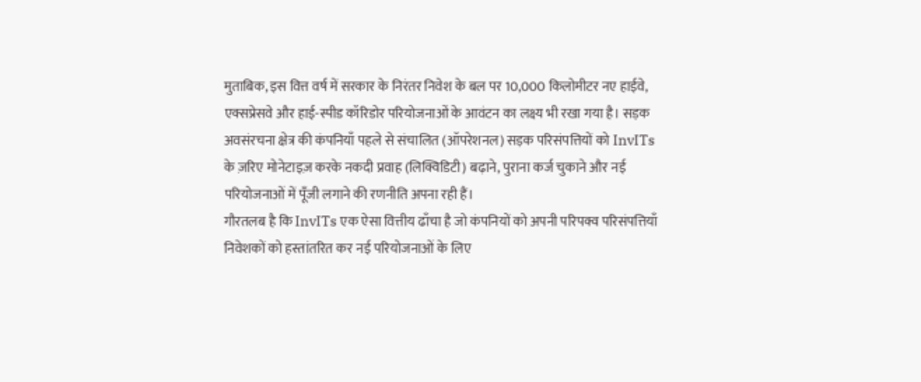मुताबिक, इस वित्त वर्ष में सरकार के निरंतर निवेश के बल पर 10,000 किलोमीटर नए हाईवे, एक्सप्रेसवे और हाई-स्पीड कॉरिडोर परियोजनाओं के आवंटन का लक्ष्य भी रखा गया है। सड़क अवसंरचना क्षेत्र की कंपनियाँ पहले से संचालित (ऑपरेशनल) सड़क परिसंपत्तियों को InvITs के ज़रिए मोनेटाइज़ करके नकदी प्रवाह (लिक्विडिटी) बढ़ाने, पुराना कर्ज चुकाने और नई परियोजनाओं में पूँजी लगाने की रणनीति अपना रही हैं।
गौरतलब है कि InvITs एक ऐसा वित्तीय ढाँचा है जो कंपनियों को अपनी परिपक्व परिसंपत्तियाँ निवेशकों को हस्तांतरित कर नई परियोजनाओं के लिए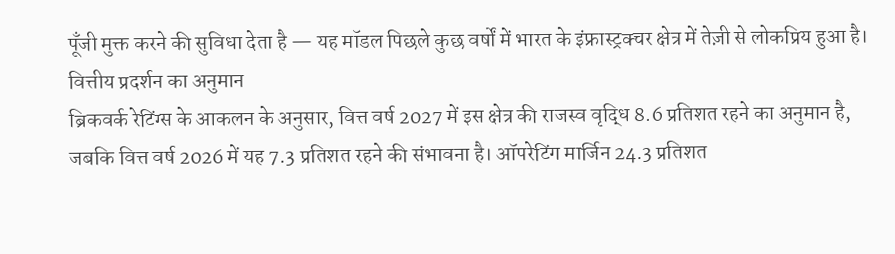पूँजी मुक्त करने की सुविधा देता है — यह मॉडल पिछले कुछ वर्षों में भारत के इंफ्रास्ट्रक्चर क्षेत्र में तेज़ी से लोकप्रिय हुआ है।
वित्तीय प्रदर्शन का अनुमान
ब्रिकवर्क रेटिंग्स के आकलन के अनुसार, वित्त वर्ष 2027 में इस क्षेत्र की राजस्व वृद्धि 8.6 प्रतिशत रहने का अनुमान है, जबकि वित्त वर्ष 2026 में यह 7.3 प्रतिशत रहने की संभावना है। ऑपरेटिंग मार्जिन 24.3 प्रतिशत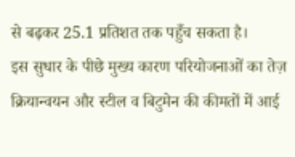से बढ़कर 25.1 प्रतिशत तक पहुँच सकता है।
इस सुधार के पीछे मुख्य कारण परियोजनाओं का तेज़ क्रियान्वयन और स्टील व बिटुमेन की कीमतों में आई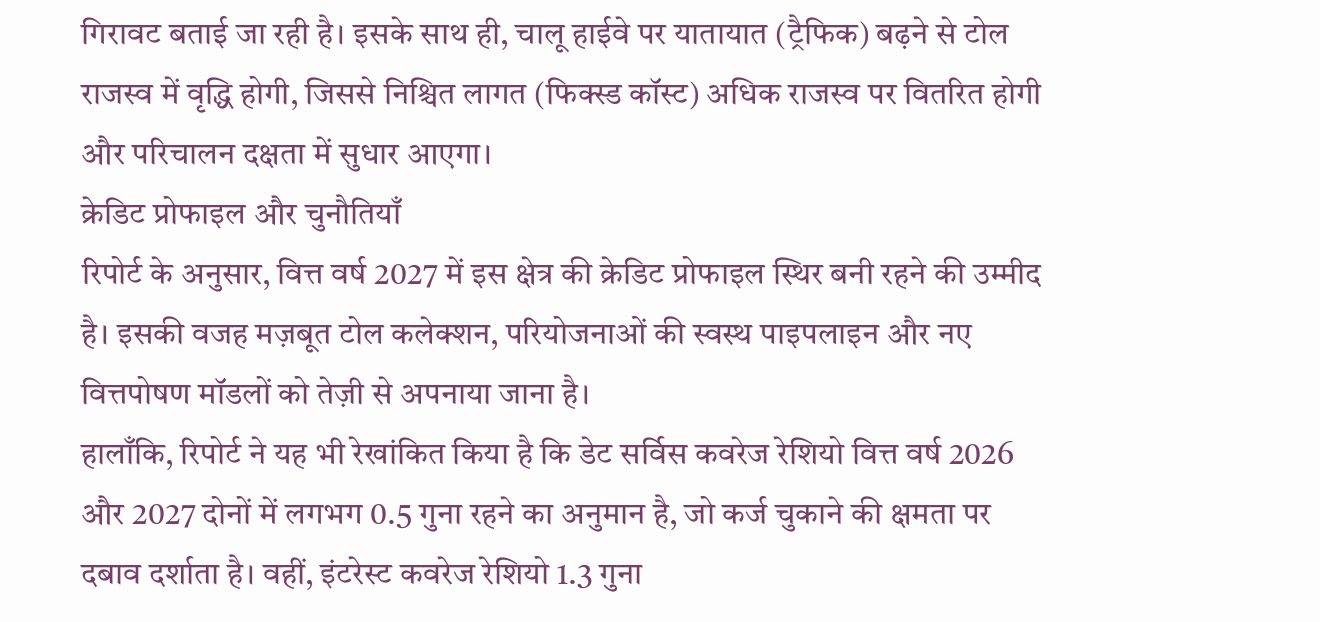गिरावट बताई जा रही है। इसके साथ ही, चालू हाईवे पर यातायात (ट्रैफिक) बढ़ने से टोल राजस्व में वृद्धि होगी, जिससे निश्चित लागत (फिक्स्ड कॉस्ट) अधिक राजस्व पर वितरित होगी और परिचालन दक्षता में सुधार आएगा।
क्रेडिट प्रोफाइल और चुनौतियाँ
रिपोर्ट के अनुसार, वित्त वर्ष 2027 में इस क्षेत्र की क्रेडिट प्रोफाइल स्थिर बनी रहने की उम्मीद है। इसकी वजह मज़बूत टोल कलेक्शन, परियोजनाओं की स्वस्थ पाइपलाइन और नए वित्तपोषण मॉडलों को तेज़ी से अपनाया जाना है।
हालाँकि, रिपोर्ट ने यह भी रेखांकित किया है कि डेट सर्विस कवरेज रेशियो वित्त वर्ष 2026 और 2027 दोनों में लगभग 0.5 गुना रहने का अनुमान है, जो कर्ज चुकाने की क्षमता पर दबाव दर्शाता है। वहीं, इंटरेस्ट कवरेज रेशियो 1.3 गुना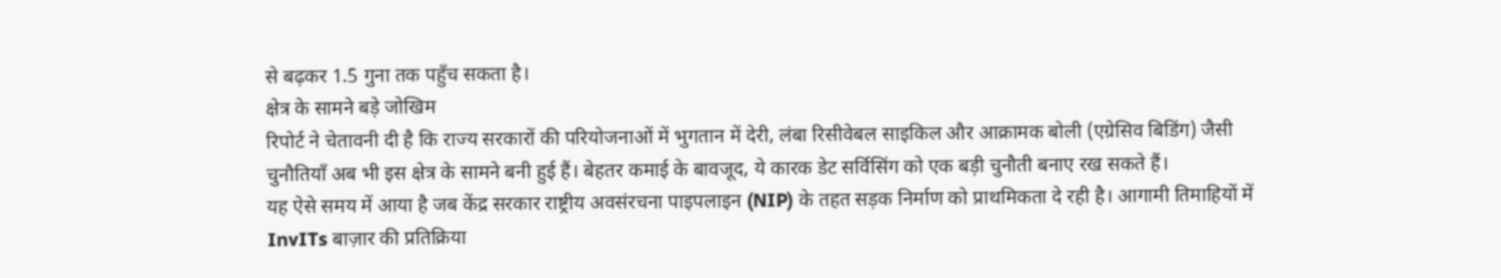से बढ़कर 1.5 गुना तक पहुँच सकता है।
क्षेत्र के सामने बड़े जोखिम
रिपोर्ट ने चेतावनी दी है कि राज्य सरकारों की परियोजनाओं में भुगतान में देरी, लंबा रिसीवेबल साइकिल और आक्रामक बोली (एग्रेसिव बिडिंग) जैसी चुनौतियाँ अब भी इस क्षेत्र के सामने बनी हुई हैं। बेहतर कमाई के बावजूद, ये कारक डेट सर्विसिंग को एक बड़ी चुनौती बनाए रख सकते हैं।
यह ऐसे समय में आया है जब केंद्र सरकार राष्ट्रीय अवसंरचना पाइपलाइन (NIP) के तहत सड़क निर्माण को प्राथमिकता दे रही है। आगामी तिमाहियों में InvITs बाज़ार की प्रतिक्रिया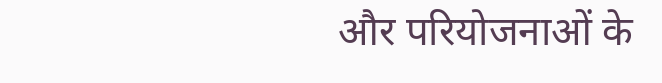और परियोजनाओं के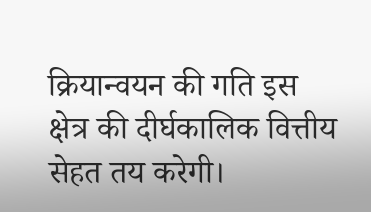क्रियान्वयन की गति इस क्षेत्र की दीर्घकालिक वित्तीय सेहत तय करेगी।